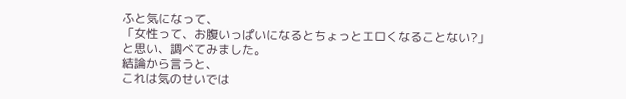ふと気になって、
「女性って、お腹いっぱいになるとちょっとエロくなることない?」
と思い、調べてみました。
結論から言うと、
これは気のせいでは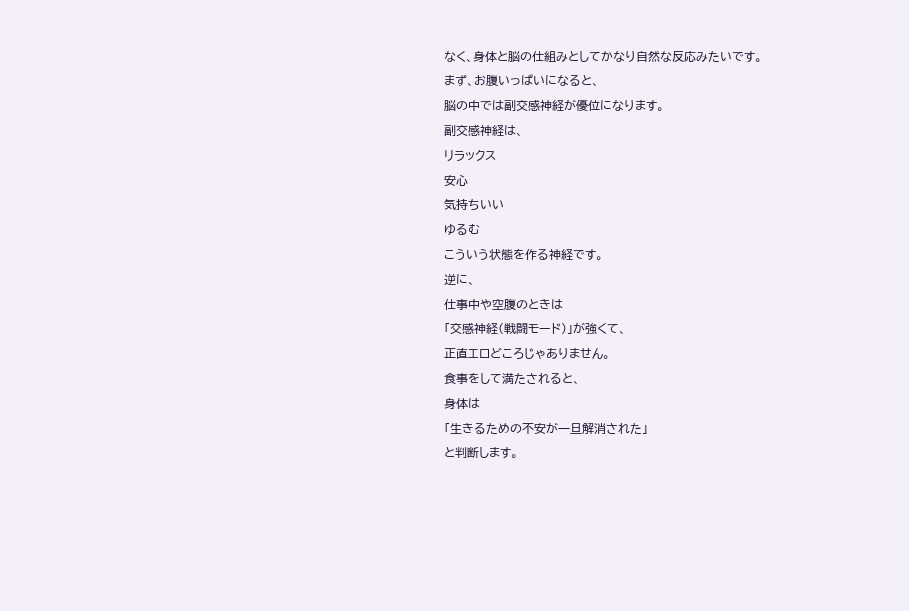なく、身体と脳の仕組みとしてかなり自然な反応みたいです。
まず、お腹いっぱいになると、
脳の中では副交感神経が優位になります。
副交感神経は、
リラックス
安心
気持ちいい
ゆるむ
こういう状態を作る神経です。
逆に、
仕事中や空腹のときは
「交感神経(戦闘モード)」が強くて、
正直エロどころじゃありません。
食事をして満たされると、
身体は
「生きるための不安が一旦解消された」
と判断します。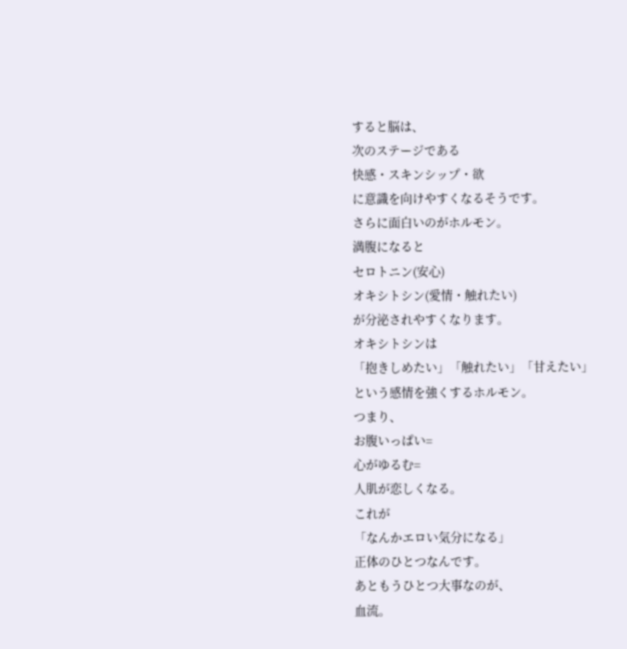すると脳は、
次のステージである
快感・スキンシップ・欲
に意識を向けやすくなるそうです。
さらに面白いのがホルモン。
満腹になると
セロトニン(安心)
オキシトシン(愛情・触れたい)
が分泌されやすくなります。
オキシトシンは
「抱きしめたい」「触れたい」「甘えたい」
という感情を強くするホルモン。
つまり、
お腹いっぱい=
心がゆるむ=
人肌が恋しくなる。
これが
「なんかエロい気分になる」
正体のひとつなんです。
あともうひとつ大事なのが、
血流。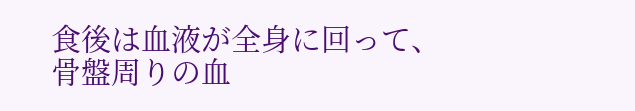食後は血液が全身に回って、
骨盤周りの血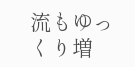流もゆっくり増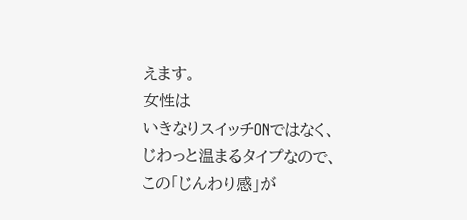えます。
女性は
いきなりスイッチONではなく、
じわっと温まるタイプなので、
この「じんわり感」が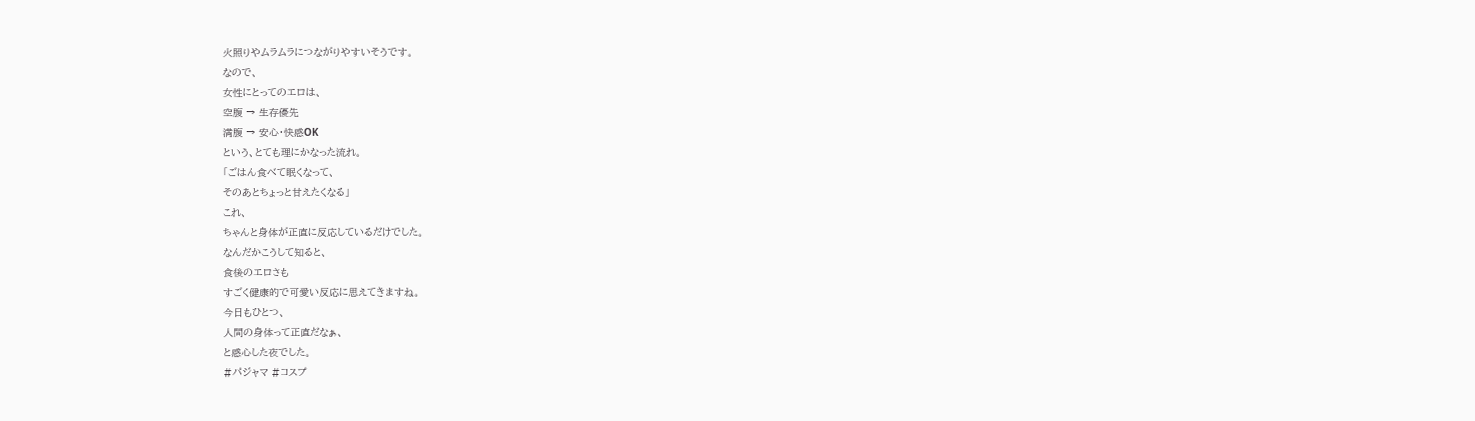火照りやムラムラにつながりやすいそうです。
なので、
女性にとってのエロは、
空腹 → 生存優先
満腹 → 安心・快感OK
という、とても理にかなった流れ。
「ごはん食べて眠くなって、
そのあとちょっと甘えたくなる」
これ、
ちゃんと身体が正直に反応しているだけでした。
なんだかこうして知ると、
食後のエロさも
すごく健康的で可愛い反応に思えてきますね。
今日もひとつ、
人間の身体って正直だなぁ、
と感心した夜でした。
#パジャマ #コスプ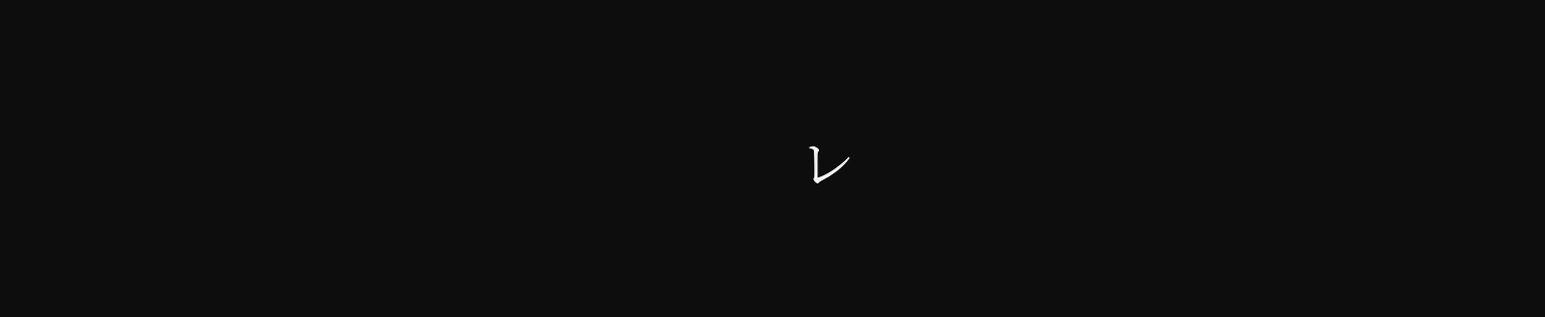レ